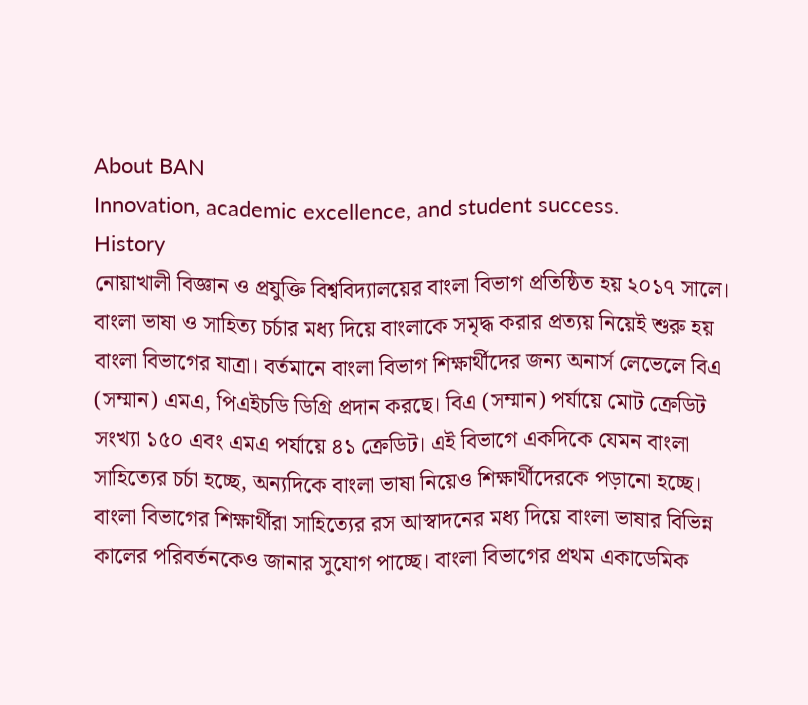About BAN
Innovation, academic excellence, and student success.
History
নোয়াখালী বিজ্ঞান ও প্রযুক্তি বিশ্ববিদ্যালয়ের বাংলা বিভাগ প্রতিষ্ঠিত হয় ২০১৭ সালে। বাংলা ভাষা ও সাহিত্য চর্চার মধ্য দিয়ে বাংলাকে সমৃদ্ধ করার প্রত্যয় নিয়েই শুরু হয় বাংলা বিভাগের যাত্রা। বর্তমানে বাংলা বিভাগ শিক্ষার্থীদের জন্য অনার্স লেভেলে বিএ (সম্মান) এমএ, পিএইচডি ডিগ্রি প্রদান করছে। বিএ (সম্মান) পর্যায়ে মোট ক্রেডিট সংখ্যা ১৫০ এবং এমএ পর্যায়ে ৪১ ক্রেডিট। এই বিভাগে একদিকে যেমন বাংলা সাহিত্যের চর্চা হচ্ছে, অন্যদিকে বাংলা ভাষা নিয়েও শিক্ষার্থীদেরকে পড়ানো হচ্ছে। বাংলা বিভাগের শিক্ষার্থীরা সাহিত্যের রস আস্বাদনের মধ্য দিয়ে বাংলা ভাষার বিভিন্ন কালের পরিবর্তনকেও জানার সুযোগ পাচ্ছে। বাংলা বিভাগের প্রথম একাডেমিক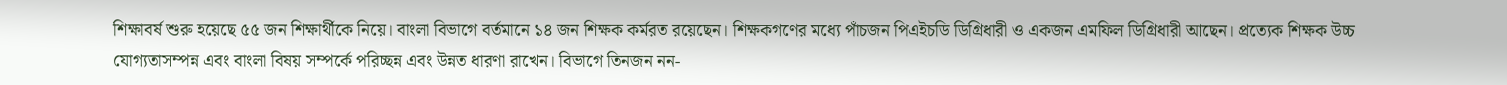শিক্ষাবর্ষ শুরু হয়েছে ৫৫ জন শিক্ষার্থীকে নিয়ে। বাংলা বিভাগে বর্তমানে ১৪ জন শিক্ষক কর্মরত রয়েছেন। শিক্ষকগণের মধ্যে পাঁচজন পিএইচডি ডিগ্রিধারী ও একজন এমফিল ডিগ্রিধারী আছেন। প্রত্যেক শিক্ষক উচ্চ যোগ্যতাসম্পন্ন এবং বাংলা বিষয় সম্পর্কে পরিচ্ছন্ন এবং উন্নত ধারণা রাখেন। বিভাগে তিনজন নন-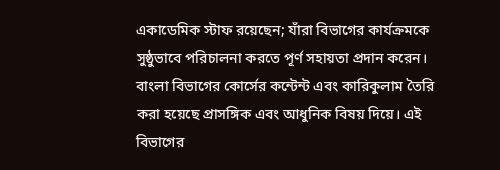একাডেমিক স্টাফ রয়েছেন; যাঁরা বিভাগের কার্যক্রমকে সুষ্ঠুভাবে পরিচালনা করতে পূর্ণ সহায়তা প্রদান করেন।
বাংলা বিভাগের কোর্সের কন্টেন্ট এবং কারিকুলাম তৈরি করা হয়েছে প্রাসঙ্গিক এবং আধুনিক বিষয় দিয়ে। এই বিভাগের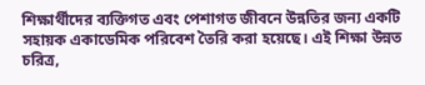শিক্ষার্থীদের ব্যক্তিগত এবং পেশাগত জীবনে উন্নতির জন্য একটি সহায়ক একাডেমিক পরিবেশ তৈরি করা হয়েছে। এই শিক্ষা উন্নত চরিত্র,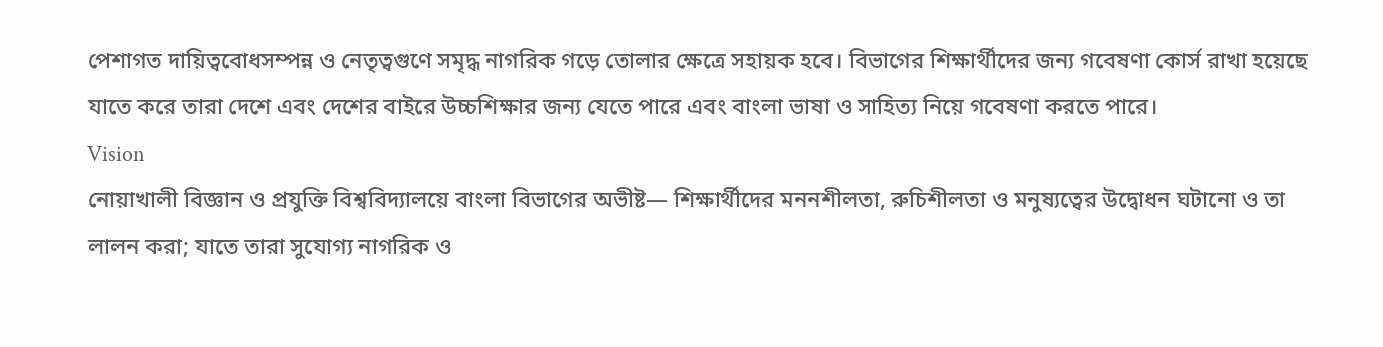পেশাগত দায়িত্ববোধসম্পন্ন ও নেতৃত্বগুণে সমৃদ্ধ নাগরিক গড়ে তোলার ক্ষেত্রে সহায়ক হবে। বিভাগের শিক্ষার্থীদের জন্য গবেষণা কোর্স রাখা হয়েছে যাতে করে তারা দেশে এবং দেশের বাইরে উচ্চশিক্ষার জন্য যেতে পারে এবং বাংলা ভাষা ও সাহিত্য নিয়ে গবেষণা করতে পারে।
Vision
নোয়াখালী বিজ্ঞান ও প্রযুক্তি বিশ্ববিদ্যালয়ে বাংলা বিভাগের অভীষ্ট— শিক্ষার্থীদের মননশীলতা, রুচিশীলতা ও মনুষ্যত্বের উদ্বোধন ঘটানো ও তা লালন করা; যাতে তারা সুযোগ্য নাগরিক ও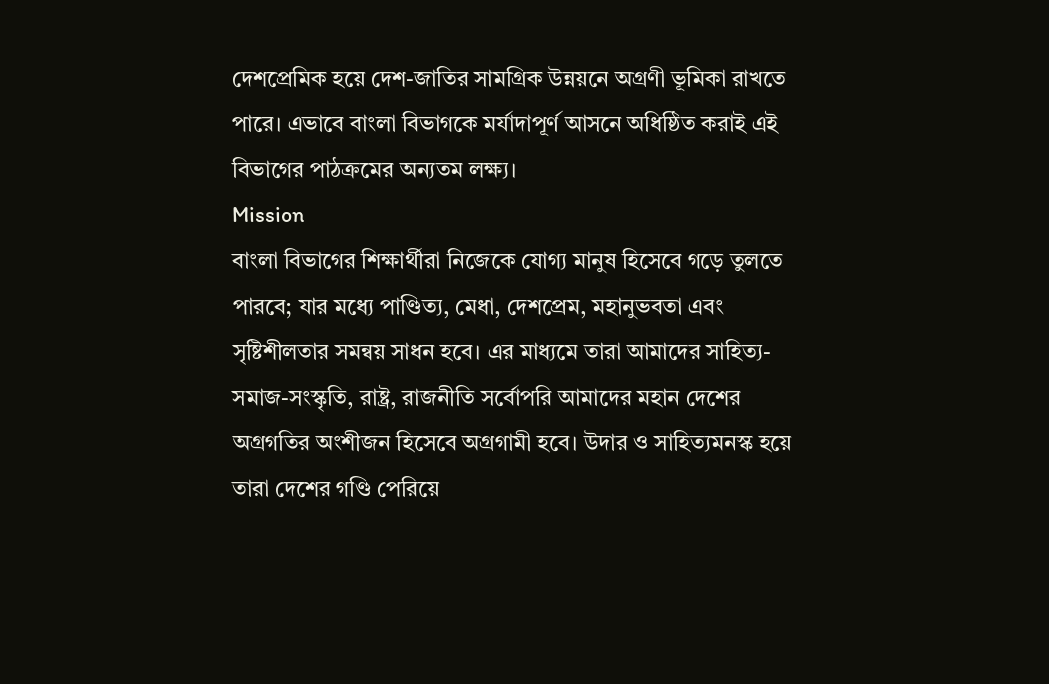দেশপ্রেমিক হয়ে দেশ-জাতির সামগ্রিক উন্নয়নে অগ্রণী ভূমিকা রাখতে পারে। এভাবে বাংলা বিভাগকে মর্যাদাপূর্ণ আসনে অধিষ্ঠিত করাই এই বিভাগের পাঠক্রমের অন্যতম লক্ষ্য।
Mission
বাংলা বিভাগের শিক্ষার্থীরা নিজেকে যোগ্য মানুষ হিসেবে গড়ে তুলতে পারবে; যার মধ্যে পাণ্ডিত্য, মেধা, দেশপ্রেম, মহানুভবতা এবং সৃষ্টিশীলতার সমন্বয় সাধন হবে। এর মাধ্যমে তারা আমাদের সাহিত্য-সমাজ-সংস্কৃতি, রাষ্ট্র, রাজনীতি সর্বোপরি আমাদের মহান দেশের অগ্রগতির অংশীজন হিসেবে অগ্রগামী হবে। উদার ও সাহিত্যমনস্ক হয়ে তারা দেশের গণ্ডি পেরিয়ে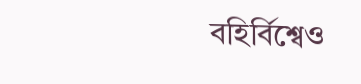বহির্বিশ্বেও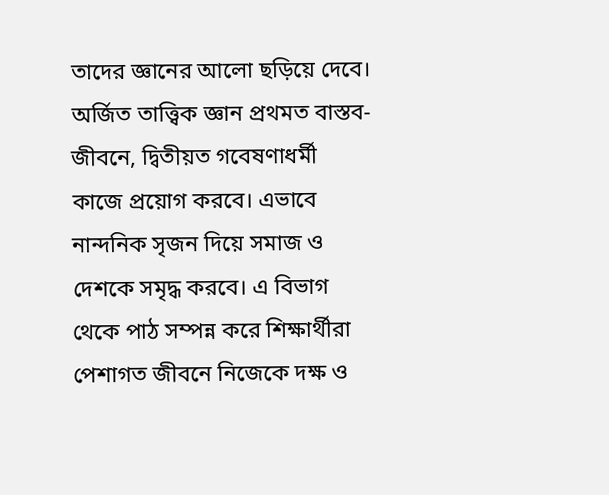তাদের জ্ঞানের আলো ছড়িয়ে দেবে। অর্জিত তাত্ত্বিক জ্ঞান প্রথমত বাস্তব-জীবনে, দ্বিতীয়ত গবেষণাধর্মী কাজে প্রয়োগ করবে। এভাবে নান্দনিক সৃজন দিয়ে সমাজ ও দেশকে সমৃদ্ধ করবে। এ বিভাগ থেকে পাঠ সম্পন্ন করে শিক্ষার্থীরা পেশাগত জীবনে নিজেকে দক্ষ ও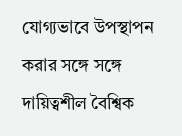যোগ্যভাবে উপস্থাপন করার সঙ্গে সঙ্গে দায়িত্বশীল বৈশ্বিক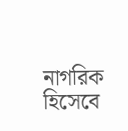নাগরিক হিসেবে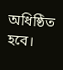অধিষ্ঠিত হবে।